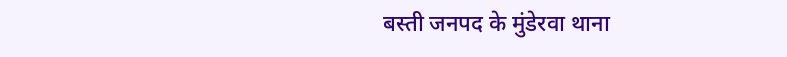बस्ती जनपद के मुंडेरवा थाना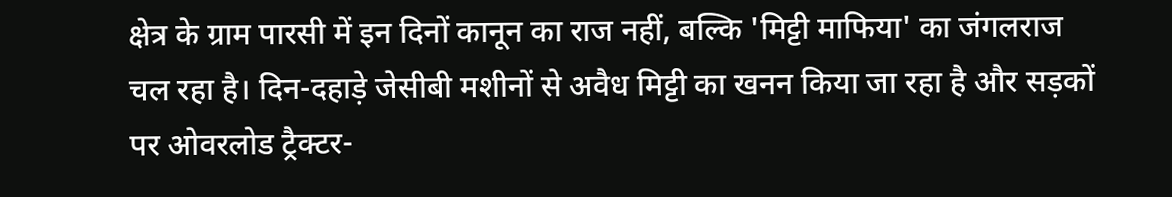क्षेत्र के ग्राम पारसी में इन दिनों कानून का राज नहीं, बल्कि 'मिट्टी माफिया' का जंगलराज चल रहा है। दिन-दहाड़े जेसीबी मशीनों से अवैध मिट्टी का खनन किया जा रहा है और सड़कों पर ओवरलोड ट्रैक्टर-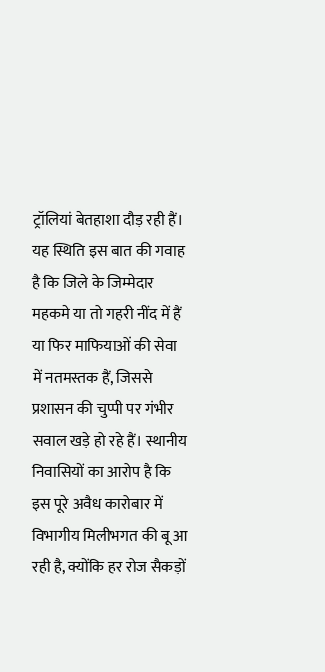ट्रॉलियां बेतहाशा दौड़ रही हैं। यह स्थिति इस बात की गवाह है कि जिले के जिम्मेदार महकमे या तो गहरी नींद में हैं या फिर माफियाओं की सेवा में नतमस्तक हैं, जिससे प्रशासन की चुप्पी पर गंभीर सवाल खड़े हो रहे हैं। स्थानीय निवासियों का आरोप है कि इस पूरे अवैध कारोबार में विभागीय मिलीभगत की बू आ रही है, क्योंकि हर रोज सैकड़ों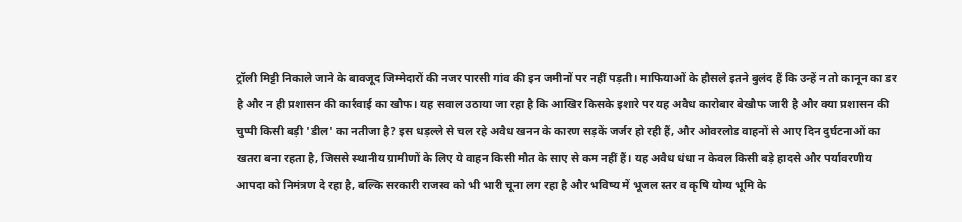ट्रॉली मिट्टी निकाले जाने के बावजूद जिम्मेदारों की नजर पारसी गांव की इन जमीनों पर नहीं पड़ती। माफियाओं के हौसले इतने बुलंद हैं कि उन्हें न तो कानून का डर है और न ही प्रशासन की कार्रवाई का खौफ। यह सवाल उठाया जा रहा है कि आखिर किसके इशारे पर यह अवैध कारोबार बेखौफ जारी है और क्या प्रशासन की चुप्पी किसी बड़ी 'डील' का नतीजा है? इस धड़ल्ले से चल रहे अवैध खनन के कारण सड़कें जर्जर हो रही हैं, और ओवरलोड वाहनों से आए दिन दुर्घटनाओं का खतरा बना रहता है, जिससे स्थानीय ग्रामीणों के लिए ये वाहन किसी मौत के साए से कम नहीं हैं। यह अवैध धंधा न केवल किसी बड़े हादसे और पर्यावरणीय आपदा को निमंत्रण दे रहा है, बल्कि सरकारी राजस्व को भी भारी चूना लग रहा है और भविष्य में भूजल स्तर व कृषि योग्य भूमि के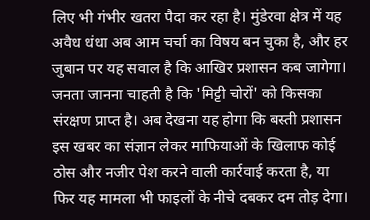लिए भी गंभीर खतरा पैदा कर रहा है। मुंडेरवा क्षेत्र में यह अवैध धंधा अब आम चर्चा का विषय बन चुका है, और हर जुबान पर यह सवाल है कि आखिर प्रशासन कब जागेगा। जनता जानना चाहती है कि 'मिट्टी चोरों' को किसका संरक्षण प्राप्त है। अब देखना यह होगा कि बस्ती प्रशासन इस खबर का संज्ञान लेकर माफियाओं के खिलाफ कोई ठोस और नजीर पेश करने वाली कार्रवाई करता है, या फिर यह मामला भी फाइलों के नीचे दबकर दम तोड़ देगा।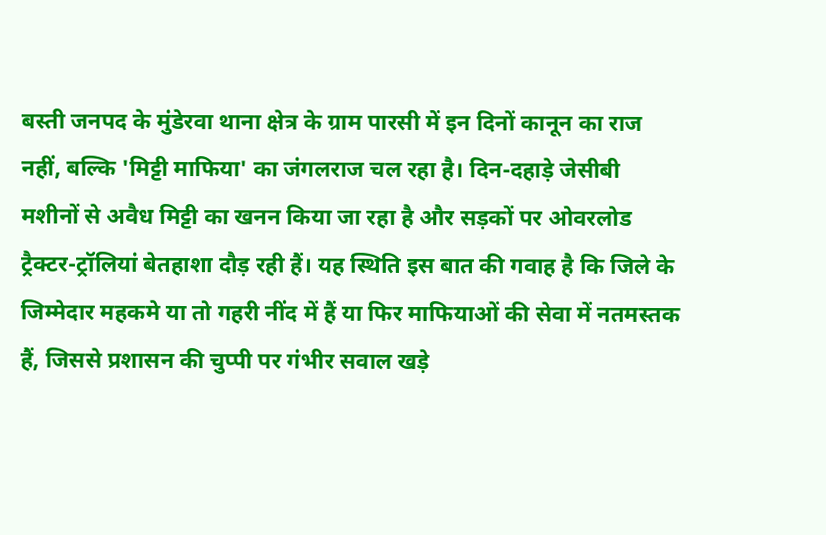बस्ती जनपद के मुंडेरवा थाना क्षेत्र के ग्राम पारसी में इन दिनों कानून का राज नहीं, बल्कि 'मिट्टी माफिया' का जंगलराज चल रहा है। दिन-दहाड़े जेसीबी मशीनों से अवैध मिट्टी का खनन किया जा रहा है और सड़कों पर ओवरलोड ट्रैक्टर-ट्रॉलियां बेतहाशा दौड़ रही हैं। यह स्थिति इस बात की गवाह है कि जिले के जिम्मेदार महकमे या तो गहरी नींद में हैं या फिर माफियाओं की सेवा में नतमस्तक हैं, जिससे प्रशासन की चुप्पी पर गंभीर सवाल खड़े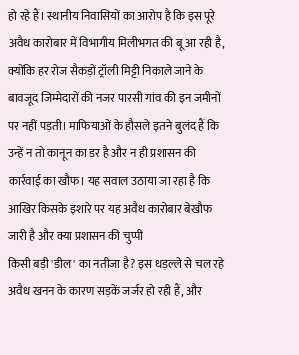हो रहे हैं। स्थानीय निवासियों का आरोप है कि इस पूरे अवैध कारोबार में विभागीय मिलीभगत की बू आ रही है, क्योंकि हर रोज सैकड़ों ट्रॉली मिट्टी निकाले जाने के बावजूद जिम्मेदारों की नजर पारसी गांव की इन जमीनों पर नहीं पड़ती। माफियाओं के हौसले इतने बुलंद हैं कि उन्हें न तो कानून का डर है और न ही प्रशासन की कार्रवाई का खौफ। यह सवाल उठाया जा रहा है कि आखिर किसके इशारे पर यह अवैध कारोबार बेखौफ जारी है और क्या प्रशासन की चुप्पी
किसी बड़ी 'डील' का नतीजा है? इस धड़ल्ले से चल रहे अवैध खनन के कारण सड़कें जर्जर हो रही हैं, और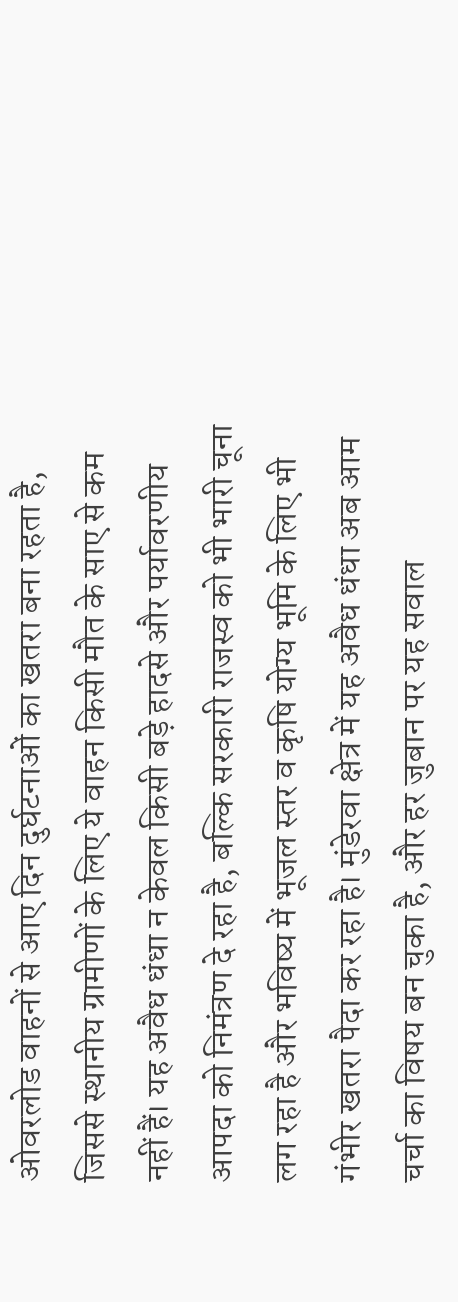ओवरलोड वाहनों से आए दिन दुर्घटनाओं का खतरा बना रहता है, जिससे स्थानीय ग्रामीणों के लिए ये वाहन किसी मौत के साए से कम नहीं हैं। यह अवैध धंधा न केवल किसी बड़े हादसे और पर्यावरणीय आपदा को निमंत्रण दे रहा है, बल्कि सरकारी राजस्व को भी भारी चूना लग रहा है और भविष्य में भूजल स्तर व कृषि योग्य भूमि के लिए भी गंभीर खतरा पैदा कर रहा है। मुंडेरवा क्षेत्र में यह अवैध धंधा अब आम चर्चा का विषय बन चुका है, और हर जुबान पर यह सवाल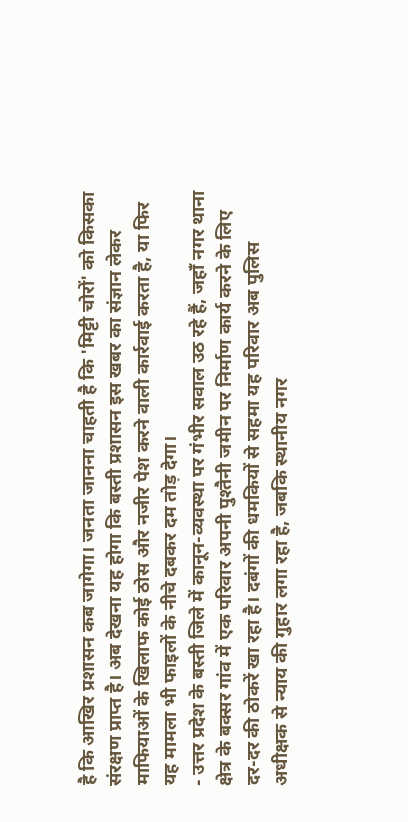है कि आखिर प्रशासन कब जागेगा। जनता जानना चाहती है कि 'मिट्टी चोरों' को किसका संरक्षण प्राप्त है। अब देखना यह होगा कि बस्ती प्रशासन इस खबर का संज्ञान लेकर माफियाओं के खिलाफ कोई ठोस और नजीर पेश करने वाली कार्रवाई करता है, या फिर यह मामला भी फाइलों के नीचे दबकर दम तोड़ देगा।
- उत्तर प्रदेश के बस्ती जिले में कानून-व्यवस्था पर गंभीर सवाल उठ रहे हैं, जहाँ नगर थाना क्षेत्र के बक्सर गांव में एक परिवार अपनी पुश्तैनी जमीन पर निर्माण कार्य करने के लिए दर-दर की ठोकरें खा रहा है। दबंगों की धमकियों से सहमा यह परिवार अब पुलिस अधीक्षक से न्याय की गुहार लगा रहा है, जबकि स्थानीय नगर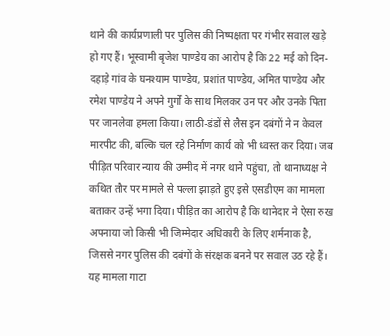थाने की कार्यप्रणाली पर पुलिस की निष्पक्षता पर गंभीर सवाल खड़े हो गए हैं। भूस्वामी बृजेश पाण्डेय का आरोप है कि 22 मई को दिन-दहाड़े गांव के घनश्याम पाण्डेय, प्रशांत पाण्डेय, अमित पाण्डेय और रमेश पाण्डेय ने अपने गुर्गों के साथ मिलकर उन पर और उनके पिता पर जानलेवा हमला किया। लाठी-डंडों से लैस इन दबंगों ने न केवल मारपीट की, बल्कि चल रहे निर्माण कार्य को भी ध्वस्त कर दिया। जब पीड़ित परिवार न्याय की उम्मीद में नगर थाने पहुंचा, तो थानाध्यक्ष ने कथित तौर पर मामले से पल्ला झाड़ते हुए इसे एसडीएम का मामला बताकर उन्हें भगा दिया। पीड़ित का आरोप है कि थानेदार ने ऐसा रुख अपनाया जो किसी भी जिम्मेदार अधिकारी के लिए शर्मनाक है, जिससे नगर पुलिस की दबंगों के संरक्षक बनने पर सवाल उठ रहे हैं। यह मामला गाटा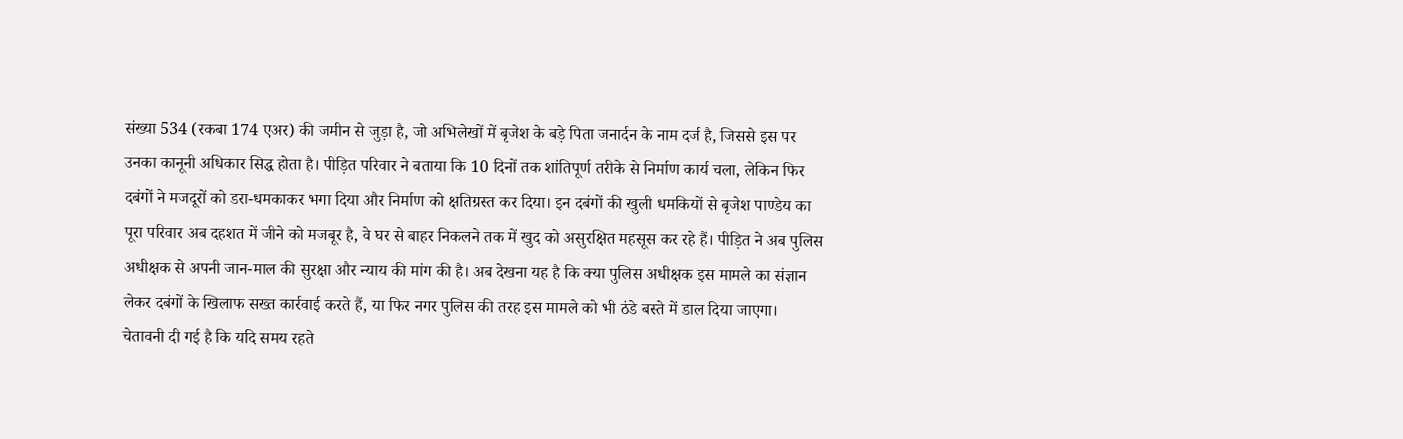संख्या 534 (रकबा 174 एअर) की जमीन से जुड़ा है, जो अभिलेखों में बृजेश के बड़े पिता जनार्दन के नाम दर्ज है, जिससे इस पर उनका कानूनी अधिकार सिद्ध होता है। पीड़ित परिवार ने बताया कि 10 दिनों तक शांतिपूर्ण तरीके से निर्माण कार्य चला, लेकिन फिर दबंगों ने मजदूरों को डरा-धमकाकर भगा दिया और निर्माण को क्षतिग्रस्त कर दिया। इन दबंगों की खुली धमकियों से बृजेश पाण्डेय का पूरा परिवार अब दहशत में जीने को मजबूर है, वे घर से बाहर निकलने तक में खुद को असुरक्षित महसूस कर रहे हैं। पीड़ित ने अब पुलिस अधीक्षक से अपनी जान-माल की सुरक्षा और न्याय की मांग की है। अब देखना यह है कि क्या पुलिस अधीक्षक इस मामले का संज्ञान लेकर दबंगों के खिलाफ सख्त कार्रवाई करते हैं, या फिर नगर पुलिस की तरह इस मामले को भी ठंडे बस्ते में डाल दिया जाएगा। चेतावनी दी गई है कि यदि समय रहते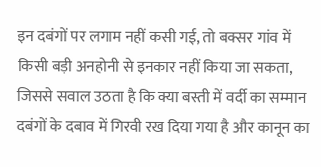इन दबंगों पर लगाम नहीं कसी गई, तो बक्सर गांव में किसी बड़ी अनहोनी से इनकार नहीं किया जा सकता, जिससे सवाल उठता है कि क्या बस्ती में वर्दी का सम्मान दबंगों के दबाव में गिरवी रख दिया गया है और कानून का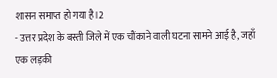शासन समाप्त हो गया है।2
- उत्तर प्रदेश के बस्ती जिले में एक चौंकाने वाली घटना सामने आई है, जहाँ एक लड़की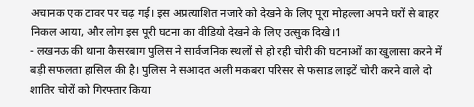अचानक एक टावर पर चढ़ गई। इस अप्रत्याशित नजारे को देखने के लिए पूरा मोहल्ला अपने घरों से बाहर निकल आया, और लोग इस पूरी घटना का वीडियो देखने के लिए उत्सुक दिखे।1
- लखनऊ की थाना कैसरबाग पुलिस ने सार्वजनिक स्थलों से हो रही चोरी की घटनाओं का खुलासा करने में बड़ी सफलता हासिल की है। पुलिस ने सआदत अली मकबरा परिसर से फसाड लाइटें चोरी करने वाले दो शातिर चोरों को गिरफ्तार किया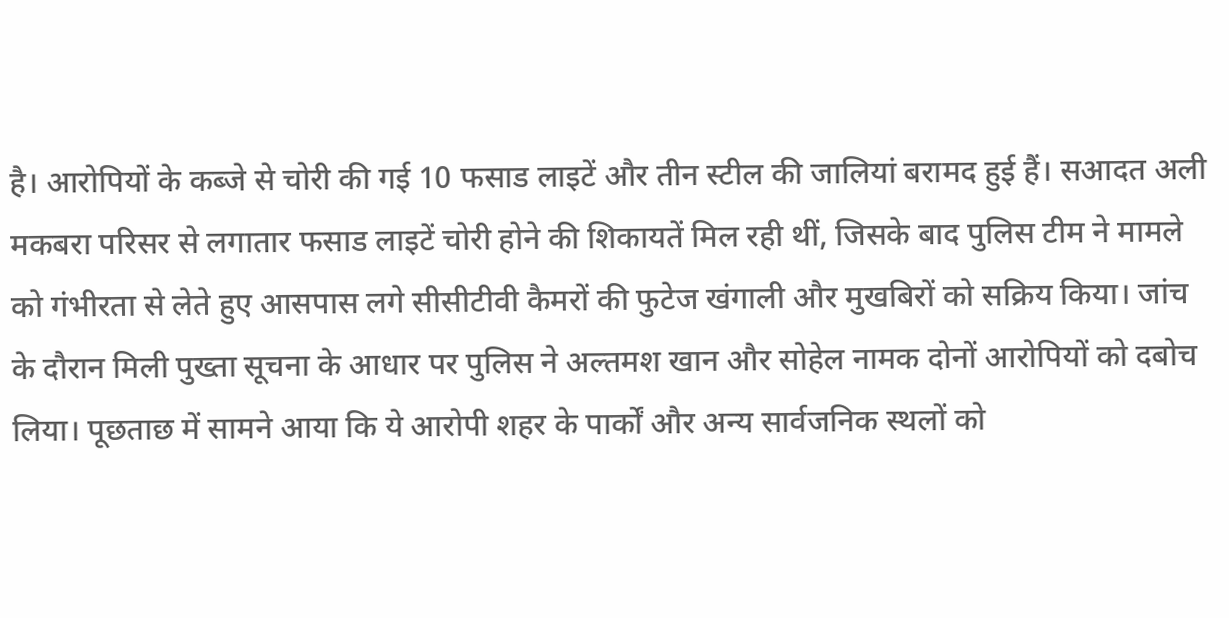है। आरोपियों के कब्जे से चोरी की गई 10 फसाड लाइटें और तीन स्टील की जालियां बरामद हुई हैं। सआदत अली मकबरा परिसर से लगातार फसाड लाइटें चोरी होने की शिकायतें मिल रही थीं, जिसके बाद पुलिस टीम ने मामले को गंभीरता से लेते हुए आसपास लगे सीसीटीवी कैमरों की फुटेज खंगाली और मुखबिरों को सक्रिय किया। जांच के दौरान मिली पुख्ता सूचना के आधार पर पुलिस ने अल्तमश खान और सोहेल नामक दोनों आरोपियों को दबोच लिया। पूछताछ में सामने आया कि ये आरोपी शहर के पार्कों और अन्य सार्वजनिक स्थलों को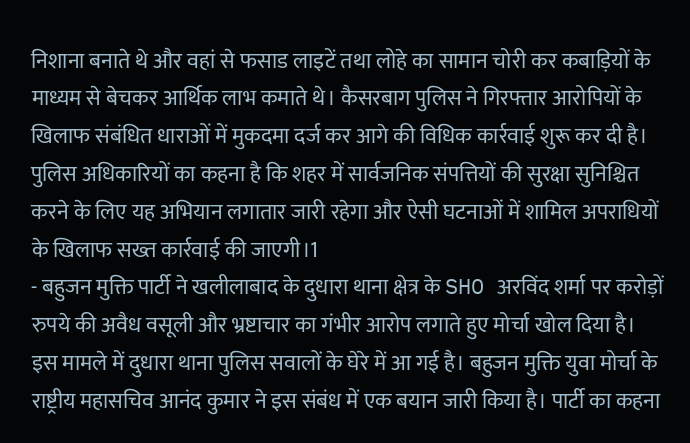निशाना बनाते थे और वहां से फसाड लाइटें तथा लोहे का सामान चोरी कर कबाड़ियों के माध्यम से बेचकर आर्थिक लाभ कमाते थे। कैसरबाग पुलिस ने गिरफ्तार आरोपियों के खिलाफ संबंधित धाराओं में मुकदमा दर्ज कर आगे की विधिक कार्रवाई शुरू कर दी है। पुलिस अधिकारियों का कहना है कि शहर में सार्वजनिक संपत्तियों की सुरक्षा सुनिश्चित करने के लिए यह अभियान लगातार जारी रहेगा और ऐसी घटनाओं में शामिल अपराधियों के खिलाफ सख्त कार्रवाई की जाएगी।1
- बहुजन मुक्ति पार्टी ने खलीलाबाद के दुधारा थाना क्षेत्र के SHO अरविंद शर्मा पर करोड़ों रुपये की अवैध वसूली और भ्रष्टाचार का गंभीर आरोप लगाते हुए मोर्चा खोल दिया है। इस मामले में दुधारा थाना पुलिस सवालों के घेरे में आ गई है। बहुजन मुक्ति युवा मोर्चा के राष्ट्रीय महासचिव आनंद कुमार ने इस संबंध में एक बयान जारी किया है। पार्टी का कहना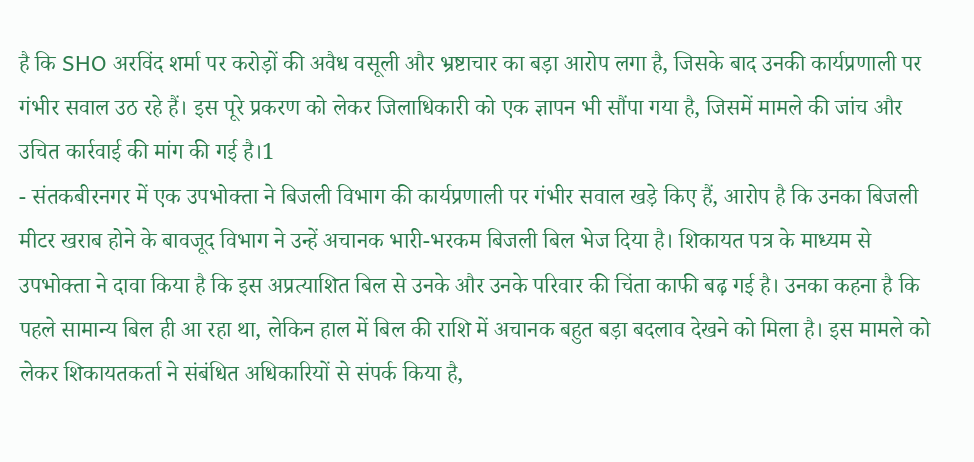है कि SHO अरविंद शर्मा पर करोड़ों की अवैध वसूली और भ्रष्टाचार का बड़ा आरोप लगा है, जिसके बाद उनकी कार्यप्रणाली पर गंभीर सवाल उठ रहे हैं। इस पूरे प्रकरण को लेकर जिलाधिकारी को एक ज्ञापन भी सौंपा गया है, जिसमें मामले की जांच और उचित कार्रवाई की मांग की गई है।1
- संतकबीरनगर में एक उपभोक्ता ने बिजली विभाग की कार्यप्रणाली पर गंभीर सवाल खड़े किए हैं, आरोप है कि उनका बिजली मीटर खराब होने के बावजूद विभाग ने उन्हें अचानक भारी-भरकम बिजली बिल भेज दिया है। शिकायत पत्र के माध्यम से उपभोक्ता ने दावा किया है कि इस अप्रत्याशित बिल से उनके और उनके परिवार की चिंता काफी बढ़ गई है। उनका कहना है कि पहले सामान्य बिल ही आ रहा था, लेकिन हाल में बिल की राशि में अचानक बहुत बड़ा बदलाव देखने को मिला है। इस मामले को लेकर शिकायतकर्ता ने संबंधित अधिकारियों से संपर्क किया है,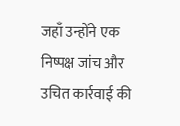जहाँ उन्होंने एक निष्पक्ष जांच और उचित कार्रवाई की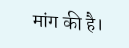मांग की है।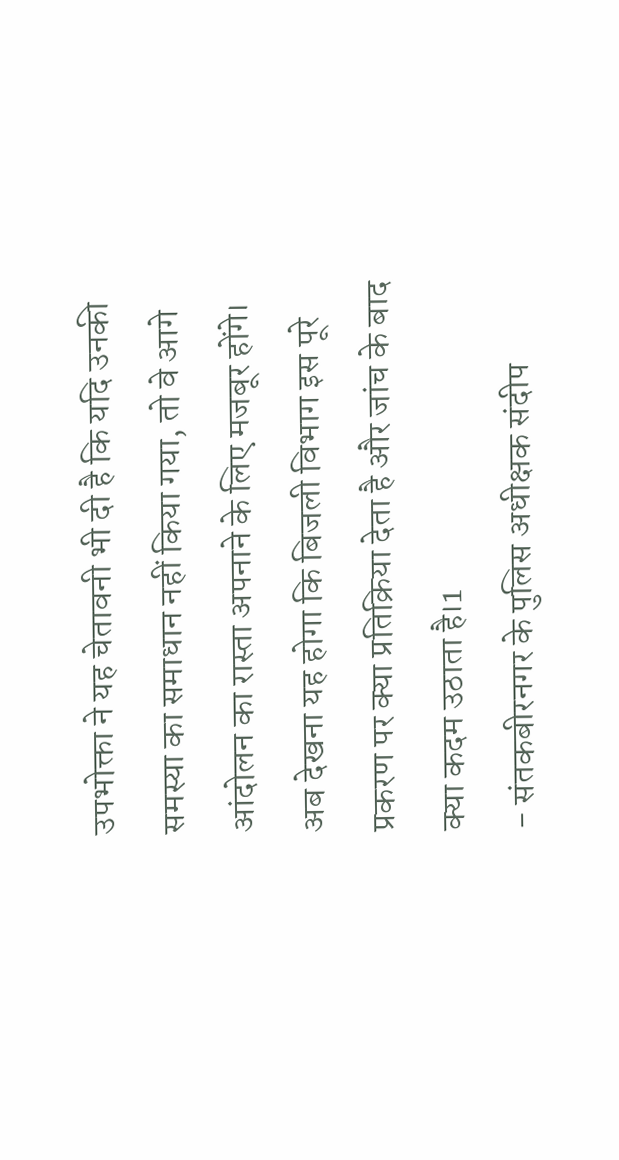उपभोक्ता ने यह चेतावनी भी दी है कि यदि उनकी समस्या का समाधान नहीं किया गया, तो वे आगे आंदोलन का रास्ता अपनाने के लिए मजबूर होंगे। अब देखना यह होगा कि बिजली विभाग इस पूरे प्रकरण पर क्या प्रतिक्रिया देता है और जांच के बाद क्या कदम उठाता है।1
- संतकबीरनगर के पुलिस अधीक्षक संदीप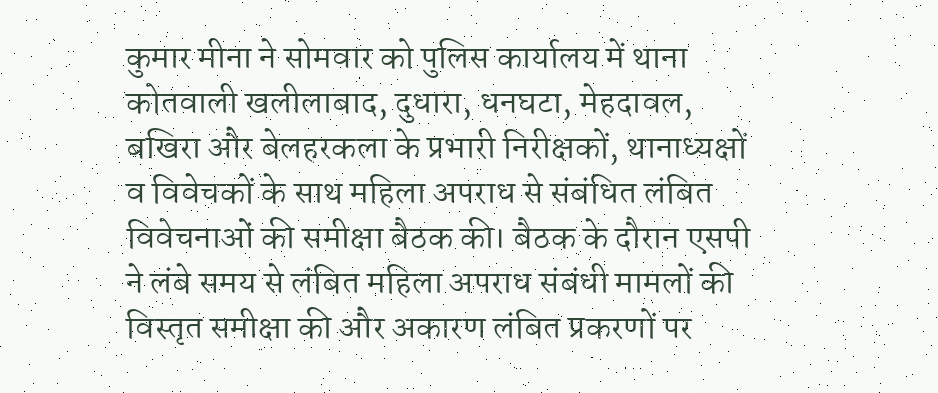कुमार मीना ने सोमवार को पुलिस कार्यालय में थाना कोतवाली खलीलाबाद, दुधारा, धनघटा, मेहदावल, बखिरा और बेलहरकला के प्रभारी निरीक्षकों, थानाध्यक्षों व विवेचकों के साथ महिला अपराध से संबंधित लंबित विवेचनाओं की समीक्षा बैठक की। बैठक के दौरान एसपी ने लंबे समय से लंबित महिला अपराध संबंधी मामलों की विस्तृत समीक्षा की और अकारण लंबित प्रकरणों पर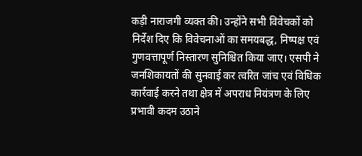कड़ी नाराजगी व्यक्त की। उन्होंने सभी विवेचकों को निर्देश दिए कि विवेचनाओं का समयबद्ध, निष्पक्ष एवं गुणवत्तापूर्ण निस्तारण सुनिश्चित किया जाए। एसपी ने जनशिकायतों की सुनवाई कर त्वरित जांच एवं विधिक कार्रवाई करने तथा क्षेत्र में अपराध नियंत्रण के लिए प्रभावी कदम उठाने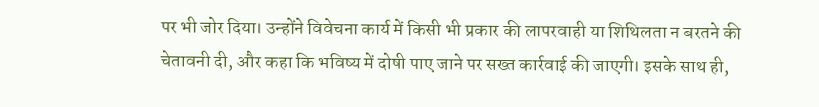पर भी जोर दिया। उन्होंने विवेचना कार्य में किसी भी प्रकार की लापरवाही या शिथिलता न बरतने की चेतावनी दी, और कहा कि भविष्य में दोषी पाए जाने पर सख्त कार्रवाई की जाएगी। इसके साथ ही,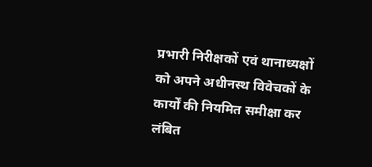प्रभारी निरीक्षकों एवं थानाध्यक्षों को अपने अधीनस्थ विवेचकों के कार्यों की नियमित समीक्षा कर लंबित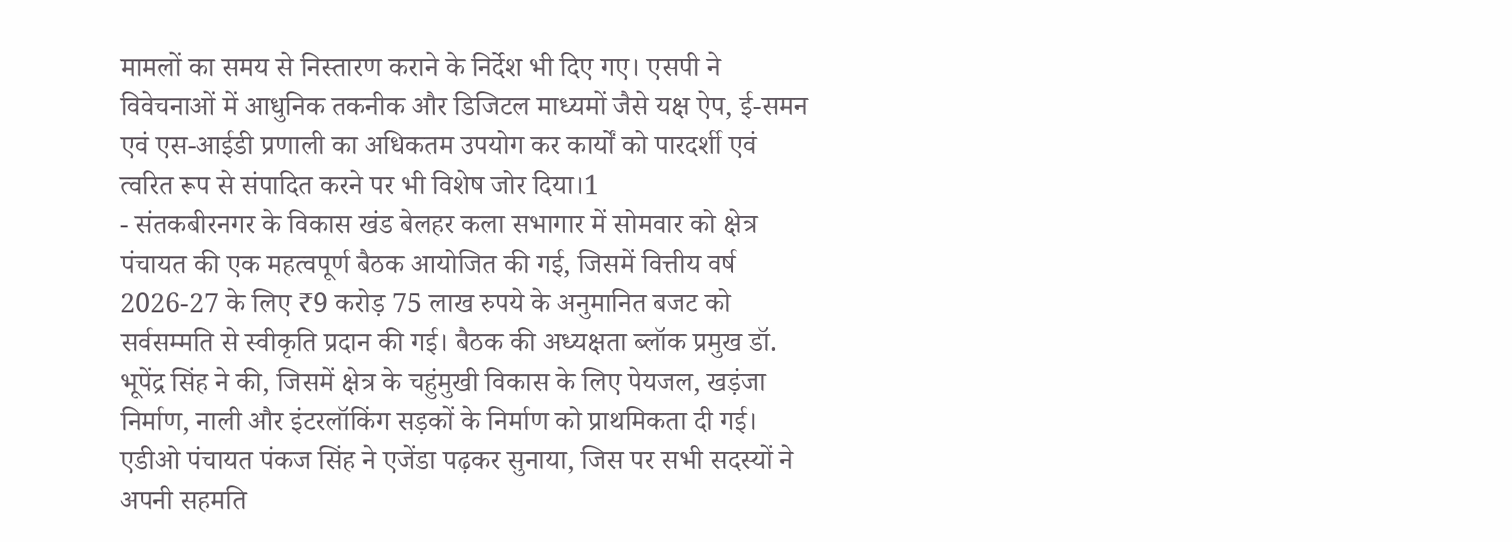मामलों का समय से निस्तारण कराने के निर्देश भी दिए गए। एसपी ने विवेचनाओं में आधुनिक तकनीक और डिजिटल माध्यमों जैसे यक्ष ऐप, ई-समन एवं एस-आईडी प्रणाली का अधिकतम उपयोग कर कार्यों को पारदर्शी एवं त्वरित रूप से संपादित करने पर भी विशेष जोर दिया।1
- संतकबीरनगर के विकास खंड बेलहर कला सभागार में सोमवार को क्षेत्र पंचायत की एक महत्वपूर्ण बैठक आयोजित की गई, जिसमें वित्तीय वर्ष 2026-27 के लिए ₹9 करोड़ 75 लाख रुपये के अनुमानित बजट को सर्वसम्मति से स्वीकृति प्रदान की गई। बैठक की अध्यक्षता ब्लॉक प्रमुख डॉ. भूपेंद्र सिंह ने की, जिसमें क्षेत्र के चहुंमुखी विकास के लिए पेयजल, खड़ंजा निर्माण, नाली और इंटरलॉकिंग सड़कों के निर्माण को प्राथमिकता दी गई। एडीओ पंचायत पंकज सिंह ने एजेंडा पढ़कर सुनाया, जिस पर सभी सदस्यों ने अपनी सहमति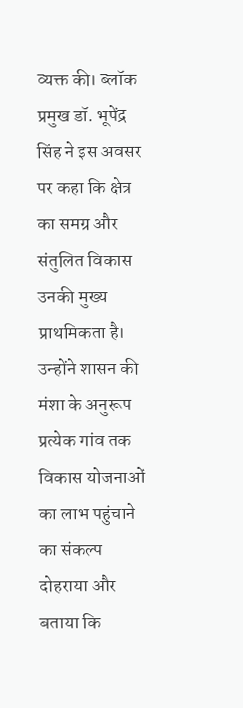व्यक्त की। ब्लॉक प्रमुख डॉ. भूपेंद्र सिंह ने इस अवसर पर कहा कि क्षेत्र का समग्र और संतुलित विकास उनकी मुख्य प्राथमिकता है। उन्होंने शासन की मंशा के अनुरूप प्रत्येक गांव तक विकास योजनाओं का लाभ पहुंचाने का संकल्प दोहराया और बताया कि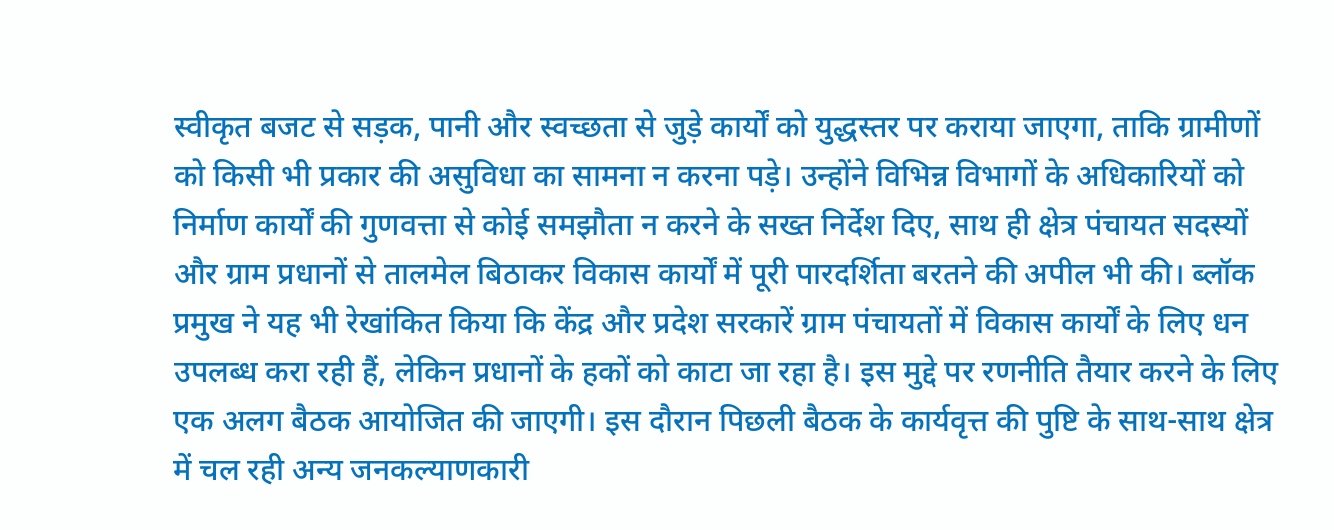स्वीकृत बजट से सड़क, पानी और स्वच्छता से जुड़े कार्यों को युद्धस्तर पर कराया जाएगा, ताकि ग्रामीणों को किसी भी प्रकार की असुविधा का सामना न करना पड़े। उन्होंने विभिन्न विभागों के अधिकारियों को निर्माण कार्यों की गुणवत्ता से कोई समझौता न करने के सख्त निर्देश दिए, साथ ही क्षेत्र पंचायत सदस्यों और ग्राम प्रधानों से तालमेल बिठाकर विकास कार्यों में पूरी पारदर्शिता बरतने की अपील भी की। ब्लॉक प्रमुख ने यह भी रेखांकित किया कि केंद्र और प्रदेश सरकारें ग्राम पंचायतों में विकास कार्यों के लिए धन उपलब्ध करा रही हैं, लेकिन प्रधानों के हकों को काटा जा रहा है। इस मुद्दे पर रणनीति तैयार करने के लिए एक अलग बैठक आयोजित की जाएगी। इस दौरान पिछली बैठक के कार्यवृत्त की पुष्टि के साथ-साथ क्षेत्र में चल रही अन्य जनकल्याणकारी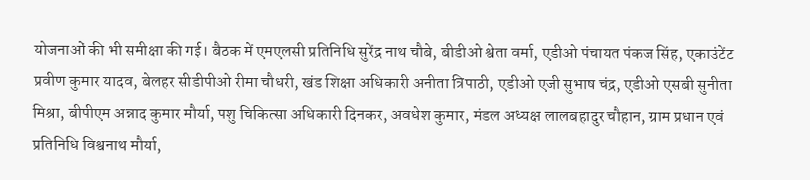योजनाओं की भी समीक्षा की गई। बैठक में एमएलसी प्रतिनिधि सुरेंद्र नाथ चौबे, बीडीओ श्वेता वर्मा, एडीओ पंचायत पंकज सिंह, एकाउंटेंट प्रवीण कुमार यादव, बेलहर सीडीपीओ रीमा चौधरी, खंड शिक्षा अधिकारी अनीता त्रिपाठी, एडीओ एजी सुभाष चंद्र, एडीओ एसबी सुनीता मिश्रा, बीपीएम अन्नाद कुमार मौर्या, पशु चिकित्सा अधिकारी दिनकर, अवधेश कुमार, मंडल अध्यक्ष लालबहादुर चौहान, ग्राम प्रधान एवं प्रतिनिधि विश्वनाथ मौर्या,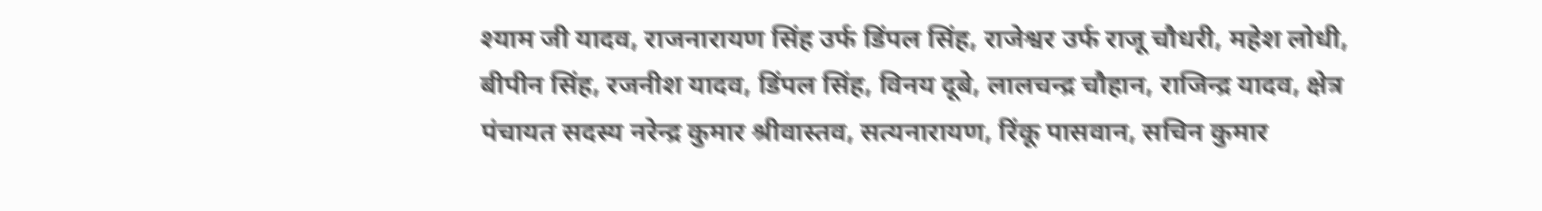श्याम जी यादव, राजनारायण सिंह उर्फ डिंपल सिंह, राजेश्वर उर्फ राजू चौधरी, महेश लोधी, बीपीन सिंह, रजनीश यादव, डिंपल सिंह, विनय दूबे, लालचन्द्र चौहान, राजिन्द्र यादव, क्षेत्र पंचायत सदस्य नरेन्द्र कुमार श्रीवास्तव, सत्यनारायण, रिंकू पासवान, सचिन कुमार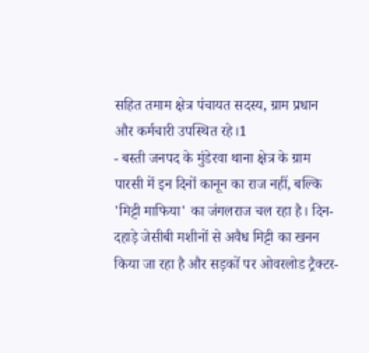सहित तमाम क्षेत्र पंचायत सदस्य, ग्राम प्रधान और कर्मचारी उपस्थित रहे।1
- बस्ती जनपद के मुंडेरवा थाना क्षेत्र के ग्राम पारसी में इन दिनों कानून का राज नहीं, बल्कि 'मिट्टी माफिया' का जंगलराज चल रहा है। दिन-दहाड़े जेसीबी मशीनों से अवैध मिट्टी का खनन किया जा रहा है और सड़कों पर ओवरलोड ट्रैक्टर-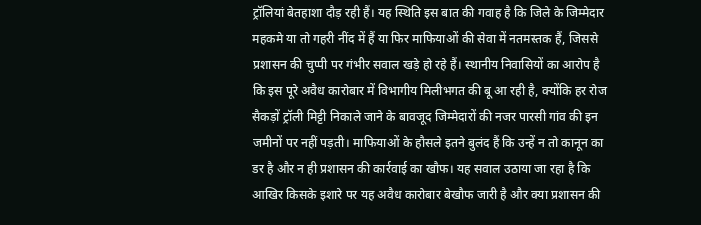ट्रॉलियां बेतहाशा दौड़ रही हैं। यह स्थिति इस बात की गवाह है कि जिले के जिम्मेदार महकमे या तो गहरी नींद में हैं या फिर माफियाओं की सेवा में नतमस्तक हैं, जिससे प्रशासन की चुप्पी पर गंभीर सवाल खड़े हो रहे हैं। स्थानीय निवासियों का आरोप है कि इस पूरे अवैध कारोबार में विभागीय मिलीभगत की बू आ रही है, क्योंकि हर रोज सैकड़ों ट्रॉली मिट्टी निकाले जाने के बावजूद जिम्मेदारों की नजर पारसी गांव की इन जमीनों पर नहीं पड़ती। माफियाओं के हौसले इतने बुलंद हैं कि उन्हें न तो कानून का डर है और न ही प्रशासन की कार्रवाई का खौफ। यह सवाल उठाया जा रहा है कि आखिर किसके इशारे पर यह अवैध कारोबार बेखौफ जारी है और क्या प्रशासन की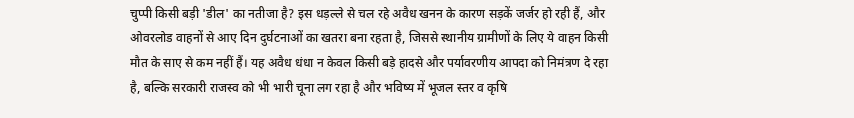चुप्पी किसी बड़ी 'डील' का नतीजा है? इस धड़ल्ले से चल रहे अवैध खनन के कारण सड़कें जर्जर हो रही हैं, और ओवरलोड वाहनों से आए दिन दुर्घटनाओं का खतरा बना रहता है, जिससे स्थानीय ग्रामीणों के लिए ये वाहन किसी मौत के साए से कम नहीं हैं। यह अवैध धंधा न केवल किसी बड़े हादसे और पर्यावरणीय आपदा को निमंत्रण दे रहा है, बल्कि सरकारी राजस्व को भी भारी चूना लग रहा है और भविष्य में भूजल स्तर व कृषि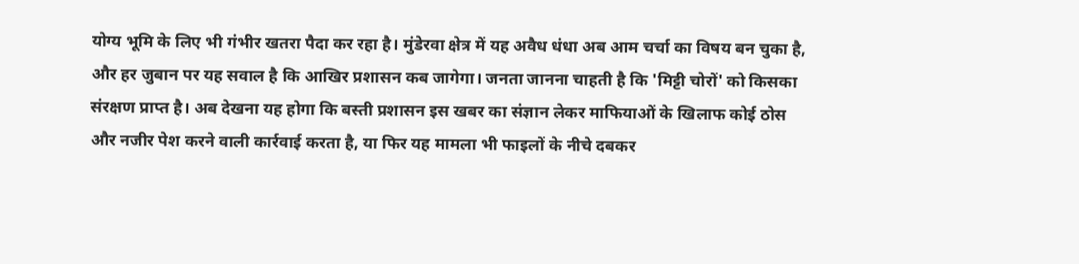योग्य भूमि के लिए भी गंभीर खतरा पैदा कर रहा है। मुंडेरवा क्षेत्र में यह अवैध धंधा अब आम चर्चा का विषय बन चुका है, और हर जुबान पर यह सवाल है कि आखिर प्रशासन कब जागेगा। जनता जानना चाहती है कि 'मिट्टी चोरों' को किसका संरक्षण प्राप्त है। अब देखना यह होगा कि बस्ती प्रशासन इस खबर का संज्ञान लेकर माफियाओं के खिलाफ कोई ठोस और नजीर पेश करने वाली कार्रवाई करता है, या फिर यह मामला भी फाइलों के नीचे दबकर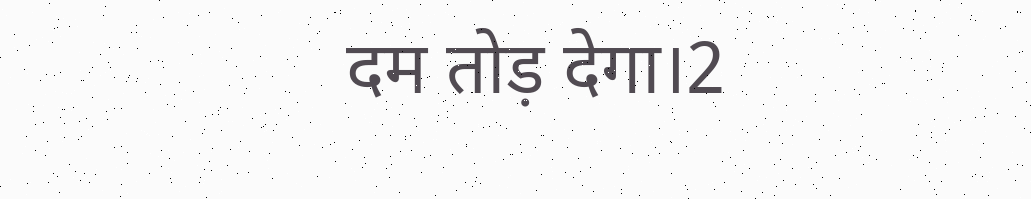दम तोड़ देगा।2